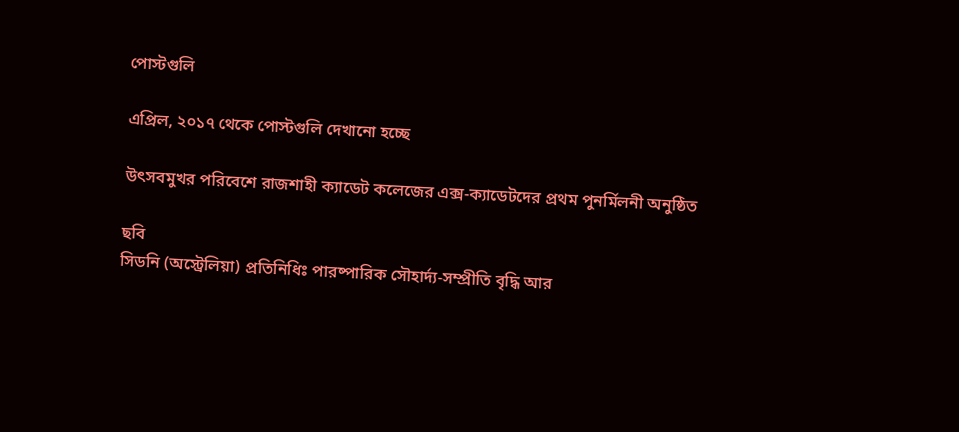পোস্টগুলি

এপ্রিল, ২০১৭ থেকে পোস্টগুলি দেখানো হচ্ছে

উৎসবমুখর পরিবেশে রাজশাহী ক্যাডেট কলেজের এক্স-ক্যাডেটদের প্রথম পুনর্মিলনী অনুষ্ঠিত

ছবি
সিডনি (অস্ট্রেলিয়া) প্রতিনিধিঃ পারষ্পারিক সৌহার্দ্য-সম্প্রীতি বৃদ্ধি আর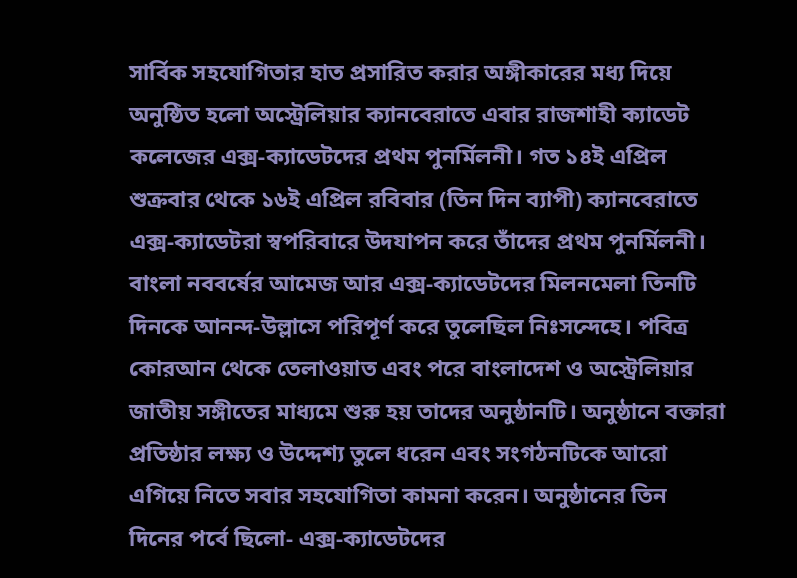সার্বিক সহযোগিতার হাত প্রসারিত করার অঙ্গীকারের মধ্য দিয়ে অনুষ্ঠিত হলো অস্ট্রেলিয়ার ক্যানবেরাতে এবার রাজশাহী ক্যাডেট কলেজের এক্স-ক্যাডেটদের প্রথম পুনর্মিলনী। গত ১৪ই এপ্রিল শুক্রবার থেকে ১৬ই এপ্রিল রবিবার (তিন দিন ব্যাপী) ক্যানবেরাতে এক্স-ক্যাডেটরা স্বপরিবারে উদযাপন করে তাঁদের প্রথম পুনর্মিলনী। বাংলা নববর্ষের আমেজ আর এক্স-ক্যাডেটদের মিলনমেলা তিনটি দিনকে আনন্দ-উল্লাসে পরিপূর্ণ করে তুলেছিল নিঃসন্দেহে। পবিত্র কোরআন থেকে তেলাওয়াত এবং পরে বাংলাদেশ ও অস্ট্রেলিয়ার জাতীয় সঙ্গীতের মাধ্যমে শুরু হয় তাদের অনুষ্ঠানটি। অনুষ্ঠানে বক্তারা প্রতিষ্ঠার লক্ষ্য ও উদ্দেশ্য তুলে ধরেন এবং সংগঠনটিকে আরো এগিয়ে নিতে সবার সহযোগিতা কামনা করেন। অনুষ্ঠানের তিন দিনের পর্বে ছিলো- এক্স-ক্যাডেটদের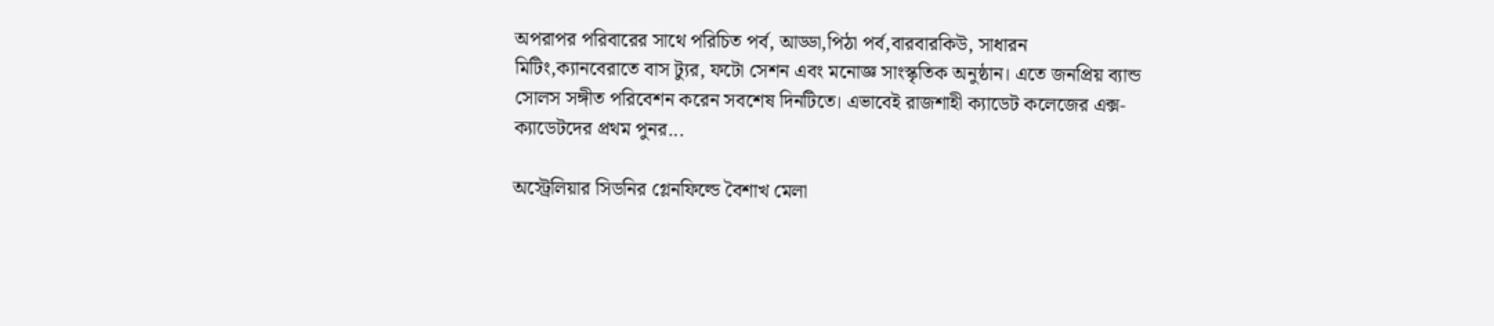অপরাপর পরিবারের সাথে পরিচিত পর্ব, আড্ডা,পিঠা পর্ব,বারবারকিউ, সাধারন মিটিং,ক্যানবেরাতে বাস ট্যুর, ফটো সেশন এবং মনোজ্ঞ সাংস্কৃতিক অনুষ্ঠান। এতে জনপ্রিয় ব্যান্ড সোলস সঙ্গীত পরিবেশন করেন সবশেষ দিনটিতে। এভাবেই রাজশাহী ক্যাডেট কলেজের এক্স-ক্যাডেটদের প্রথম পুনর...

অস্ট্রেলিয়ার সিডনির গ্লেনফিল্ডে বৈশাখ মেলা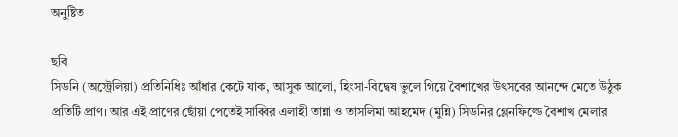অনুষ্টিত

ছবি
সিডনি (অস্ট্রেলিয়া) প্রতিনিধিঃ আঁধার কেটে যাক, আসুক আলো, হিংসা-বিদ্বেষ ভুলে গিয়ে বৈশাখের উৎসবের আনন্দে মেতে উঠুক প্রতিটি প্রাণ। আর এই প্রাণের ছোঁয়া পেতেই সাব্বির এলাহী তান্না ও তাসলিমা আহমেদ (মুন্নি) সিডনির গ্লেনফিল্ডে বৈশাখ মেলার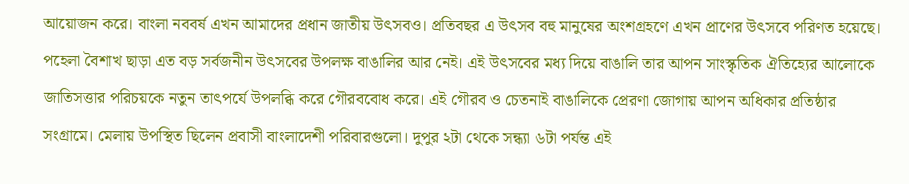আয়োজন করে। বাংলা নববর্ষ এখন আমাদের প্রধান জাতীয় উৎসবও। প্রতিবছর এ উৎসব বহু মানুষের অংশগ্রহণে এখন প্রাণের উৎসবে পরিণত হয়েছে। পহেলা বৈশাখ ছাড়া এত বড় সর্বজনীন উৎসবের উপলক্ষ বাঙালির আর নেই। এই উৎসবের মধ্য দিয়ে বাঙালি তার আপন সাংস্কৃতিক ঐতিহ্যের আলোকে জাতিসত্তার পরিচয়কে নতুন তাৎপর্যে উপলব্ধি করে গৌরববোধ করে। এই গৌরব ও চেতনাই বাঙালিকে প্রেরণা জোগায় আপন অধিকার প্রতিষ্ঠার সংগ্রামে। মেলায় উপস্থিত ছিলেন প্রবাসী বাংলাদেশী পরিবারগুলো। দুপুর ২টা থেকে সন্ধ্যা ৬টা পর্যন্ত এই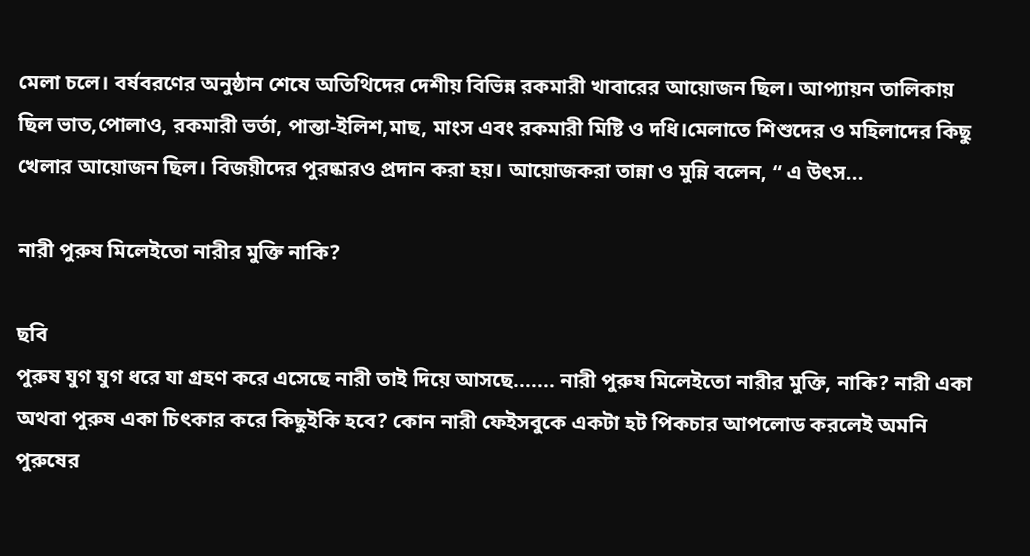মেলা চলে। বর্ষবরণের অনুষ্ঠান শেষে অতিথিদের দেশীয় বিভিন্ন রকমারী খাবারের আয়োজন ছিল। আপ্যায়ন তালিকায় ছিল ভাত,পোলাও, রকমারী ভর্তা, পান্তা-ইলিশ,মাছ, মাংস এবং রকমারী মিষ্টি ও দধি।মেলাতে শিশুদের ও মহিলাদের কিছু খেলার আয়োজন ছিল। বিজয়ীদের পুরষ্কারও প্রদান করা হয়। আয়োজকরা তান্না ও মুন্নি বলেন, “ এ উৎস...

নারী পুরুষ মিলেইতো নারীর মুক্তি নাকি?

ছবি
পুরুষ যুগ যুগ ধরে যা গ্রহণ করে এসেছে নারী তাই দিয়ে আসছে....... নারী পুরুষ মিলেইতো নারীর মুক্তি, নাকি? নারী একা অথবা পুরুষ একা চিৎকার করে কিছুইকি হবে? কোন নারী ফেইসবুকে একটা হট পিকচার আপলোড করলেই অমনি পুরুষের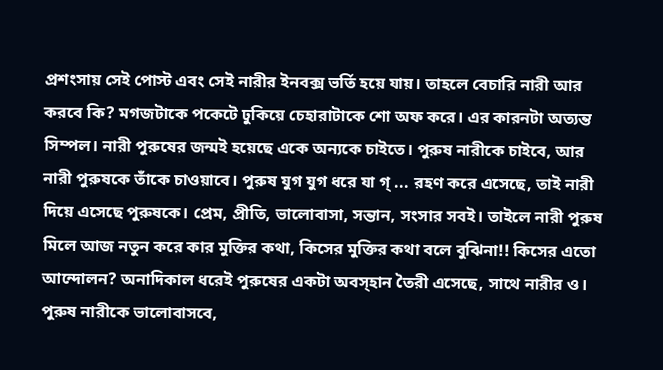প্রশংসায় সেই পোস্ট এবং সেই নারীর ইনবক্স ভর্তি হয়ে যায়। তাহলে বেচারি নারী আর করবে কি? মগজটাকে পকেটে ঢুকিয়ে চেহারাটাকে শো অফ করে। এর কারনটা অত্যন্ত সিম্পল। নারী পুরুষের জন্মই হয়েছে একে অন্যকে চাইতে। পুরুষ নারীকে চাইবে, আর নারী পুরুষকে তাঁকে চাওয়াবে। পুরুষ যুগ যুগ ধরে যা গ্ ... রহণ করে এসেছে, তাই নারী দিয়ে এসেছে পুরুষকে। প্রেম, প্রীতি, ভালোবাসা, সন্তান, সংসার সবই। তাইলে নারী পুরুষ মিলে আজ নতুন করে কার মুক্তির কথা, কিসের মুক্তির কথা বলে বুঝিনা!! কিসের এতো আন্দোলন? অনাদিকাল ধরেই পুরুষের একটা অবস্হান তৈরী এসেছে, সাথে নারীর ও। পুরুষ নারীকে ভালোবাসবে,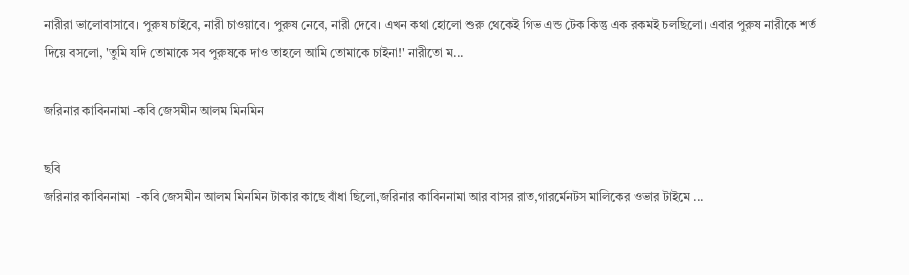নারীরা ভালোবাসাবে। পুরুষ চাইবে, নারী চাওয়াবে। পুরুষ নেবে, নারী দেবে। এখন কথা হোলো শুরু থেকেই গিভ এন্ড টেক কিন্তু এক রকমই চলছিলো। এবার পুরুষ নারীকে শর্ত দিয়ে বসলো, 'তুমি যদি তোমাকে সব পুরুষকে দাও তাহলে আমি তোমাকে চাইনা!' নারীতো ম...

জরিনার কাবিননামা -কবি জেসমীন আলম মিনমিন

ছবি
জরিনার কাবিননামা  -কবি জেসমীন আলম মিনমিন টাকার কাছে বাঁধা ছিলো,জরিনার কাবিননামা আর বাসর রাত,গারর্মেনটস মালিকের ওভার টাইমে ...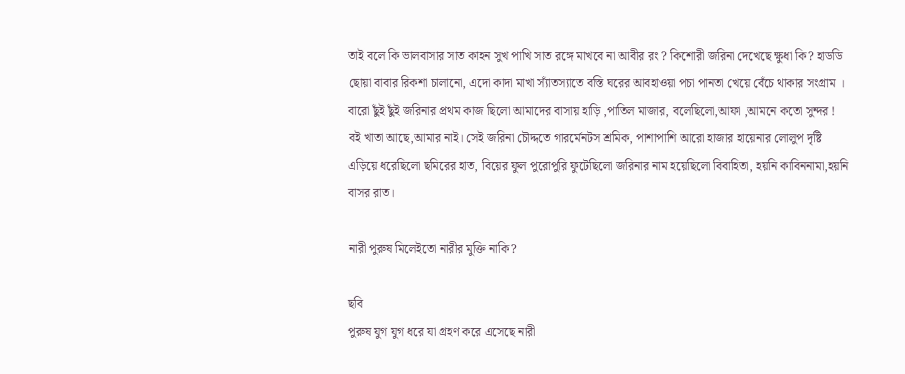তাই বলে কি ভালবাসার সাত কাহন সুখ পাখি সাত রঙ্গে মাখবে না আবীর রং ? কিশোরী জরিনা দেখেছে ক্ষুধা কি? হাডডি ছোয়া বাবার রিকশা চালানো, এদো কাদা মাখা স্যাঁতস্যাতে বস্তি ঘরের আবহাওয়া পচা পানতা খেয়ে বেঁচে থাকার সংগ্রাম । বারো ছুঁই ছুঁই জরিনার প্রথম কাজ ছিলো আমাদের বাসায় হাড়ি ,পাতিল মাজার, বলেছিলো,আফা ,আমনে কতো সুন্দর ! বই খাতা আছে,আমার নাই। সেই জরিনা চৌদ্দতে গারর্মেনটস শ্রমিক, পাশাপাশি আরো হাজার হায়েনার লোলুপ দৃষ্টি এড়িয়ে ধরেছিলো ছমিরের হাত, বিয়ের ফুল পুরোপুরি ফুটেছিলো জরিনার নাম হয়েছিলো বিবাহিতা, হয়নি কাবিননামা,হয়নি বাসর রাত।

নারী পুরুষ মিলেইতো নারীর মুক্তি নাকি?

ছবি
পুরুষ যুগ যুগ ধরে যা গ্রহণ করে এসেছে নারী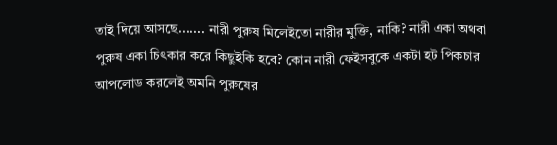তাই দিয়ে আসছে....... নারী পুরুষ মিলেইতো নারীর মুক্তি, নাকি? নারী একা অথবা পুরুষ একা চিৎকার করে কিছুইকি হবে? কোন নারী ফেইসবুকে একটা হট পিকচার আপলোড করলেই অমনি পুরুষের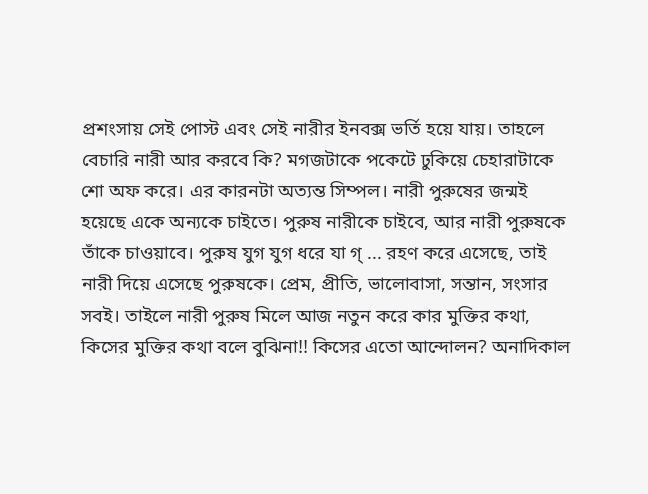প্রশংসায় সেই পোস্ট এবং সেই নারীর ইনবক্স ভর্তি হয়ে যায়। তাহলে বেচারি নারী আর করবে কি? মগজটাকে পকেটে ঢুকিয়ে চেহারাটাকে শো অফ করে। এর কারনটা অত্যন্ত সিম্পল। নারী পুরুষের জন্মই হয়েছে একে অন্যকে চাইতে। পুরুষ নারীকে চাইবে, আর নারী পুরুষকে তাঁকে চাওয়াবে। পুরুষ যুগ যুগ ধরে যা গ্ ... রহণ করে এসেছে, তাই নারী দিয়ে এসেছে পুরুষকে। প্রেম, প্রীতি, ভালোবাসা, সন্তান, সংসার সবই। তাইলে নারী পুরুষ মিলে আজ নতুন করে কার মুক্তির কথা, কিসের মুক্তির কথা বলে বুঝিনা!! কিসের এতো আন্দোলন? অনাদিকাল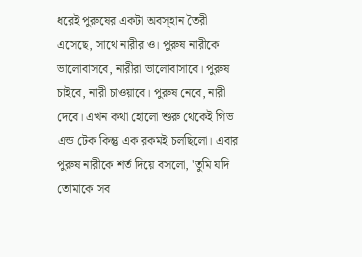ধরেই পুরুষের একটা অবস্হান তৈরী এসেছে, সাথে নারীর ও। পুরুষ নারীকে ভালোবাসবে, নারীরা ভালোবাসাবে। পুরুষ চাইবে, নারী চাওয়াবে। পুরুষ নেবে, নারী দেবে। এখন কথা হোলো শুরু থেকেই গিভ এন্ড টেক কিন্তু এক রকমই চলছিলো। এবার পুরুষ নারীকে শর্ত দিয়ে বসলো, 'তুমি যদি তোমাকে সব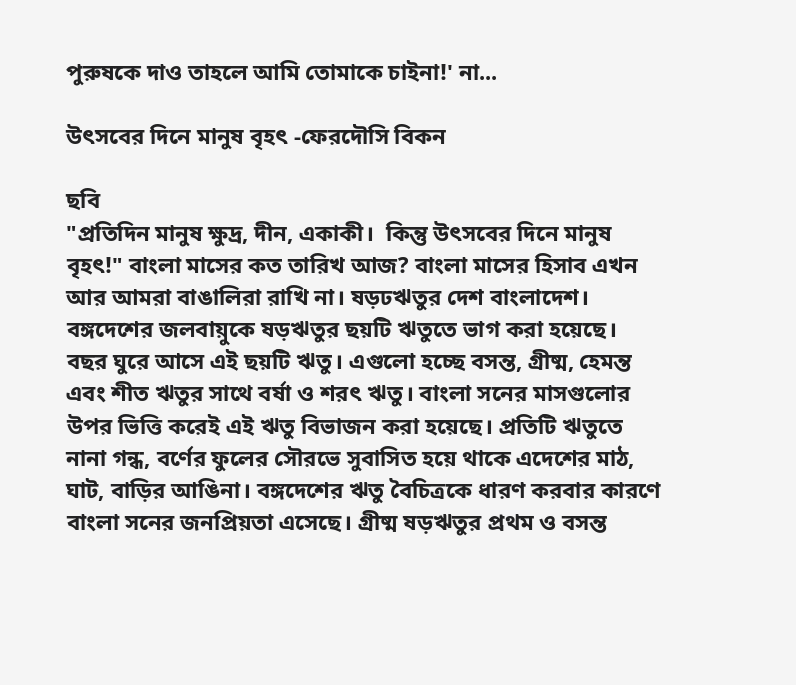পুরুষকে দাও তাহলে আমি তোমাকে চাইনা!' না...

উৎসবের দিনে মানুষ বৃহৎ -ফেরদৌসি বিকন

ছবি
"প্রতিদিন মানুষ ক্ষুদ্র, দীন, একাকী।  কিন্তু উৎসবের দিনে মানুষ বৃহৎ!" বাংলা মাসের কত তারিখ আজ? বাংলা মাসের হিসাব এখন আর আমরা বাঙালিরা রাখি না। ষড়ঢঋতুর দেশ বাংলাদেশ। বঙ্গদেশের জলবায়ুকে ষড়ঋতুর ছয়টি ঋতুতে ভাগ করা হয়েছে। বছর ঘুরে আসে এই ছয়টি ঋতু। এগুলো হচ্ছে বসন্ত, গ্রীষ্ম, হেমন্ত এবং শীত ঋতুর সাথে বর্ষা ও শরৎ ঋতু। বাংলা সনের মাসগুলোর উপর ভিত্তি করেই এই ঋতু বিভাজন করা হয়েছে। প্রতিটি ঋতুতে নানা গন্ধ, বর্ণের ফুলের সৌরভে সুবাসিত হয়ে থাকে এদেশের মাঠ, ঘাট, বাড়ির আঙিনা। বঙ্গদেশের ঋতু বৈচিত্রকে ধারণ করবার কারণে বাংলা সনের জনপ্রিয়তা এসেছে। গ্রীষ্ম ষড়ঋতুর প্রথম ও বসন্ত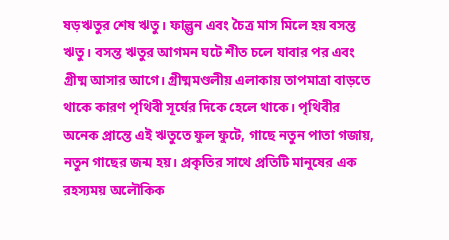ষড়ঋতুর শেষ ঋতু। ফাল্গুন এবং চৈত্র মাস মিলে হয় বসন্ত ঋতু। বসন্ত ঋতুর আগমন ঘটে শীত চলে যাবার পর এবং গ্রীষ্ম আসার আগে। গ্রীষ্মমণ্ডলীয় এলাকায় তাপমাত্রা বাড়তে থাকে কারণ পৃথিবী সূর্যের দিকে হেলে থাকে। পৃথিবীর অনেক প্রান্তে এই ঋতুতে ফুল ফুটে, গাছে নতুন পাতা গজায়, নতুন গাছের জন্ম হয়। প্রকৃতির সাথে প্রতিটি মানুষের এক রহস্যময় অলৌকিক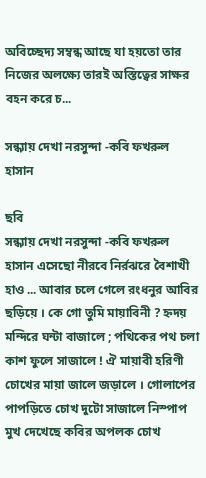অবিচ্ছেদ্য সম্বন্ধ আছে যা হয়তো তার নিজের অলক্ষ্যে তারই অস্তিত্বের সাক্ষর বহন করে চ...

সন্ধ্যায় দেখা নরসুন্দা -কবি ফখরুল হাসান

ছবি
সন্ধ্যায় দেখা নরসুন্দা -কবি ফখরুল হাসান এসেছো নীরবে নির্রঝরে বৈশাখী হাও ... আবার চলে গেলে রংধনুর আবির ছড়িয়ে । কে গো তুমি মায়াবিনী ? হ্নদয় মন্দিরে ঘন্টা বাজালে ; পথিকের পথ চলা কাশ ফুলে সাজালে ! ঐ মায়াবী হরিণী চোখের মায়া জালে জড়ালে । গোলাপের পাপড়িতে চোখ দুটো সাজালে নিস্পাপ মুখ দেখেছে কবির অপলক চোখ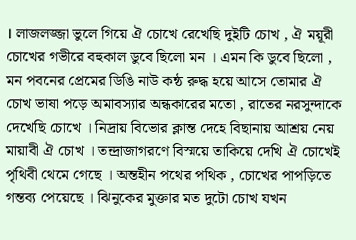। লাজলজ্জা ভুলে গিয়ে ঐ চোখে রেখেছি দুইটি চোখ , ঐ ময়ূরী চোখের গভীরে বহুকাল ডুবে ছিলো মন । এমন কি ডুবে ছিলো , মন পবনের প্রেমের ডিঙি নাউ কন্ঠ রুদ্ধ হয়ে আসে তোমার ঐ চোখ ভাষা পড়ে অমাবস্যার অন্ধকারের মতো , রাতের নরসুন্দাকে দেখেছি চোখে । নিদ্রায় বিভোর ক্লান্ত দেহে বিছানায় আশ্রয় নেয় মায়াবী ঐ চোখ । তন্দ্রাজাগরণে বিস্ময়ে তাকিয়ে দেখি ঐ চোখেই পৃথিবী থেমে গেছে । অন্তহীন পথের পথিক , চোখের পাপড়িতে গন্তব্য পেয়েছে । ঝিনুকের মুক্তার মত দুটো চোখ যখন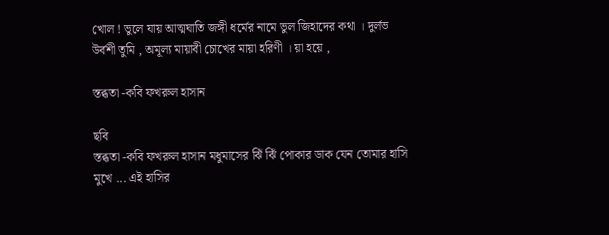খোল ! ভুলে যায় আত্মঘাতি জঙ্গী ধর্মের নামে ভুল জিহাদের কথা । দুর্লভ উর্বশী তুমি , অমূল্য মায়াবী চোখের মায়া হরিণী । য়া হয়ে ,

স্তব্ধতা -কবি ফখরুল হাসান

ছবি
স্তব্ধতা -কবি ফখরুল হাসান মধুমাসের ঝিঁ ঝিঁ পোকার ডাক যেন তোমার হাসি মুখে ... এই হাসির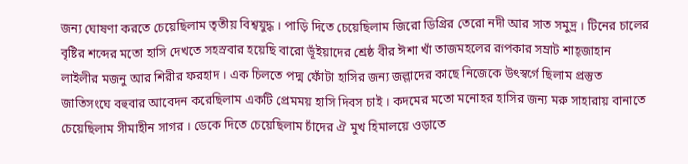জন্য ঘোষণা করতে চেয়েছিলাম তৃতীয় বিশ্বযুদ্ধ । পাড়ি দিতে চেয়েছিলাম জিরো ডিগ্রির তেরো নদী আর সাত সমুদ্র । টিনের চালের বৃষ্টির শব্দের মতো হাসি দেখতে সহস্রবার হয়েছি বারো ভূঁইয়াদের শ্রেষ্ঠ বীর ঈশা খাঁ তাজমহলের রূপকার সম্রাট শাহ্জাহান লাইলীর মজনু আর শিরীর ফরহাদ । এক চিলতে পদ্ম ফোঁটা হাসির জন্য জল্লাদের কাছে নিজেকে উৎস্বর্গে ছিলাম প্রস্তুত জাতিসংঘে বহুবার আবেদন করেছিলাম একটি প্রেমময় হাসি দিবস চাই । কদমের মতো মনোহর হাসির জন্য মরু সাহারায় বানাতে চেয়েছিলাম সীমাহীন সাগর । ডেকে দিতে চেয়েছিলাম চাঁদের ঐ মুখ হিমালয়ে ওড়াতে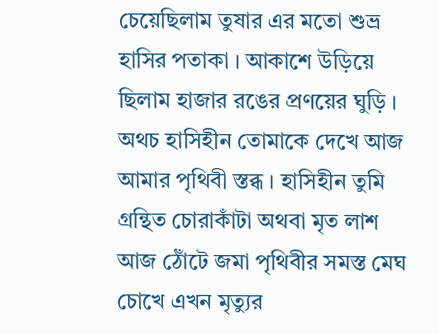চেয়েছিলাম তুষার এর মতো শুভ্র হাসির পতাকা । আকাশে উড়িয়ে ছিলাম হাজার রঙের প্রণয়ের ঘুড়ি । অথচ হাসিহীন তোমাকে দেখে আজ আমার পৃথিবী স্তব্ধ । হাসিহীন তুমি গ্রন্থিত চোরাকাঁটা অথবা মৃত লাশ আজ ঠোঁটে জমা পৃথিবীর সমস্ত মেঘ চোখে এখন মৃত্যুর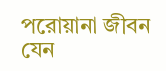পরোয়ানা জীবন যেন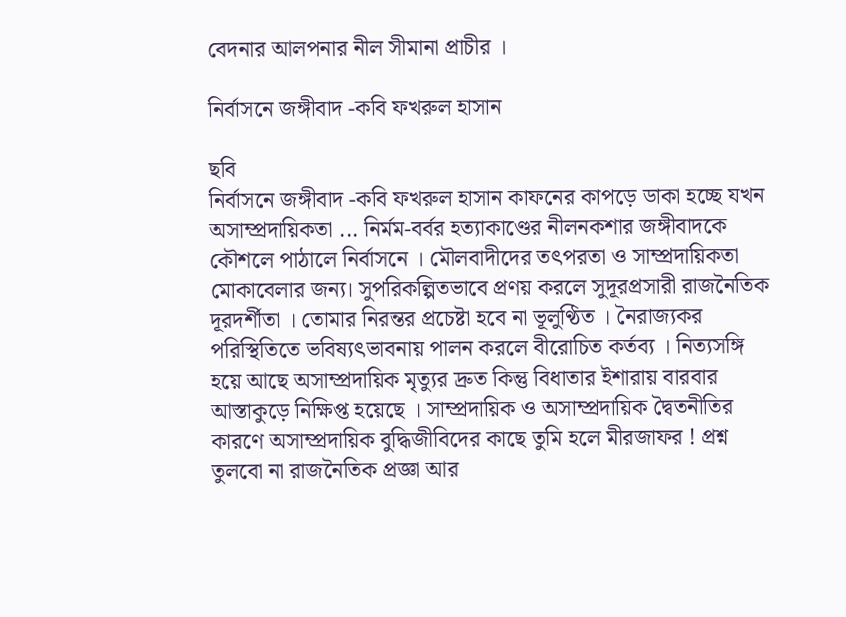বেদনার আলপনার নীল সীমানা প্রাচীর ।

নির্বাসনে জঙ্গীবাদ -কবি ফখরুল হাসান

ছবি
নির্বাসনে জঙ্গীবাদ -কবি ফখরুল হাসান কাফনের কাপড়ে ডাকা হচ্ছে যখন অসাম্প্রদায়িকতা ... নির্মম-বর্বর হত্যাকাণ্ডের নীলনকশার জঙ্গীবাদকে কৌশলে পাঠালে নির্বাসনে । মৌলবাদীদের তৎপরতা ও সাম্প্রদায়িকতা মোকাবেলার জন্য। সুপরিকল্পিতভাবে প্রণয় করলে সুদূরপ্রসারী রাজনৈতিক দূরদর্শীতা । তোমার নিরন্তর প্রচেষ্টা হবে না ভূলুণ্ঠিত । নৈরাজ্যকর পরিস্থিতিতে ভবিষ্যৎভাবনায় পালন করলে বীরোচিত কর্তব্য । নিত্যসঙ্গি হয়ে আছে অসাম্প্রদায়িক মৃত্যুর দ্রুত কিন্তু বিধাতার ইশারায় বারবার আস্তাকুড়ে নিক্ষিপ্ত হয়েছে । সাম্প্রদায়িক ও অসাম্প্রদায়িক দ্বৈতনীতির কারণে অসাম্প্রদায়িক বুদ্ধিজীবিদের কাছে তুমি হলে মীরজাফর ! প্রশ্ন তুলবো না রাজনৈতিক প্রজ্ঞা আর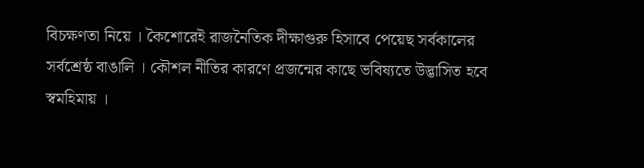বিচক্ষণতা নিয়ে । কৈশোরেই রাজনৈতিক দীক্ষাগুরু হিসাবে পেয়েছ সর্বকালের সর্বশ্রেষ্ঠ বাঙালি । কৌশল নীতির কারণে প্রজন্মের কাছে ভবিষ্যতে উদ্ভাসিত হবে স্বমহিমায় ।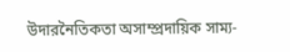উদারনৈতিকতা অসাম্প্রদায়িক সাম্য-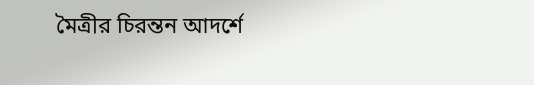মৈত্রীর চিরন্তন আদর্শে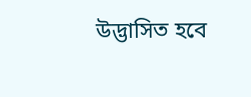উদ্ভাসিত হবে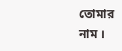তোমার নাম ।